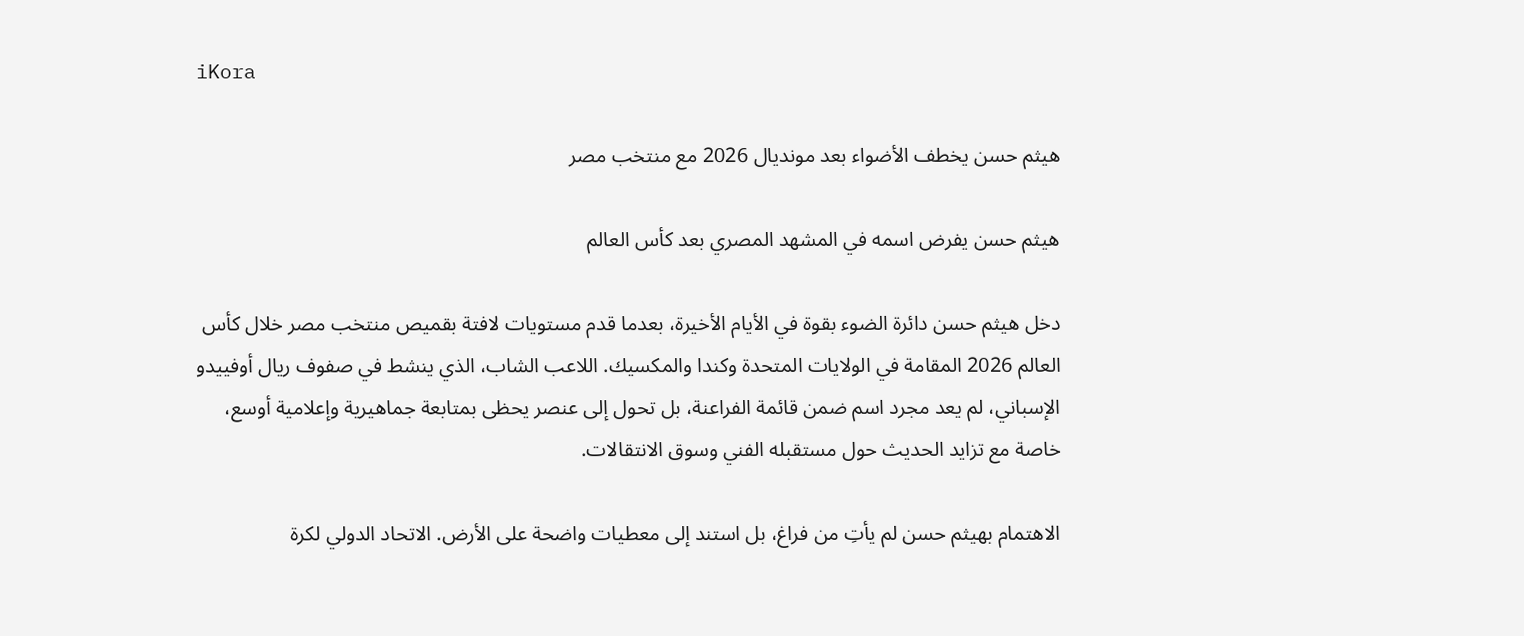iKora

هيثم حسن يخطف الأضواء بعد مونديال 2026 مع منتخب مصر

هيثم حسن يفرض اسمه في المشهد المصري بعد كأس العالم

دخل هيثم حسن دائرة الضوء بقوة في الأيام الأخيرة، بعدما قدم مستويات لافتة بقميص منتخب مصر خلال كأس العالم 2026 المقامة في الولايات المتحدة وكندا والمكسيك. اللاعب الشاب، الذي ينشط في صفوف ريال أوفييدو الإسباني، لم يعد مجرد اسم ضمن قائمة الفراعنة، بل تحول إلى عنصر يحظى بمتابعة جماهيرية وإعلامية أوسع، خاصة مع تزايد الحديث حول مستقبله الفني وسوق الانتقالات.

الاهتمام بهيثم حسن لم يأتِ من فراغ، بل استند إلى معطيات واضحة على الأرض. الاتحاد الدولي لكرة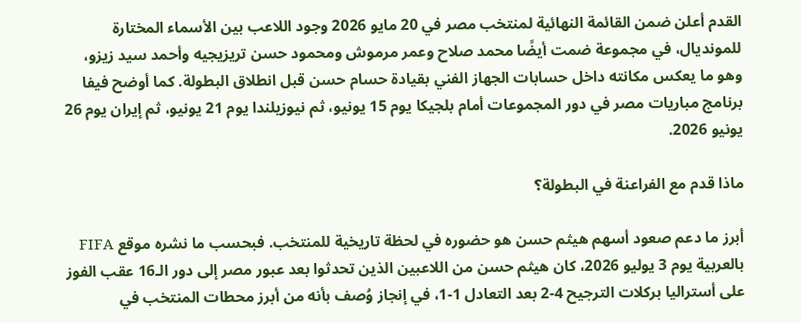القدم أعلن ضمن القائمة النهائية لمنتخب مصر في 20 مايو 2026 وجود اللاعب بين الأسماء المختارة للمونديال، في مجموعة ضمت أيضًا محمد صلاح وعمر مرموش ومحمود حسن تريزيجيه وأحمد سيد زيزو، وهو ما يعكس مكانته داخل حسابات الجهاز الفني بقيادة حسام حسن قبل انطلاق البطولة. كما أوضح فيفا برنامج مباريات مصر في دور المجموعات أمام بلجيكا يوم 15 يونيو، ثم نيوزيلندا يوم 21 يونيو، ثم إيران يوم 26 يونيو 2026.

ماذا قدم مع الفراعنة في البطولة؟

أبرز ما دعم صعود أسهم هيثم حسن هو حضوره في لحظة تاريخية للمنتخب. فبحسب ما نشره موقع FIFA بالعربية يوم 3 يوليو 2026، كان هيثم حسن من اللاعبين الذين تحدثوا بعد عبور مصر إلى دور الـ16 عقب الفوز على أستراليا بركلات الترجيح 4-2 بعد التعادل 1-1، في إنجاز وُصف بأنه من أبرز محطات المنتخب في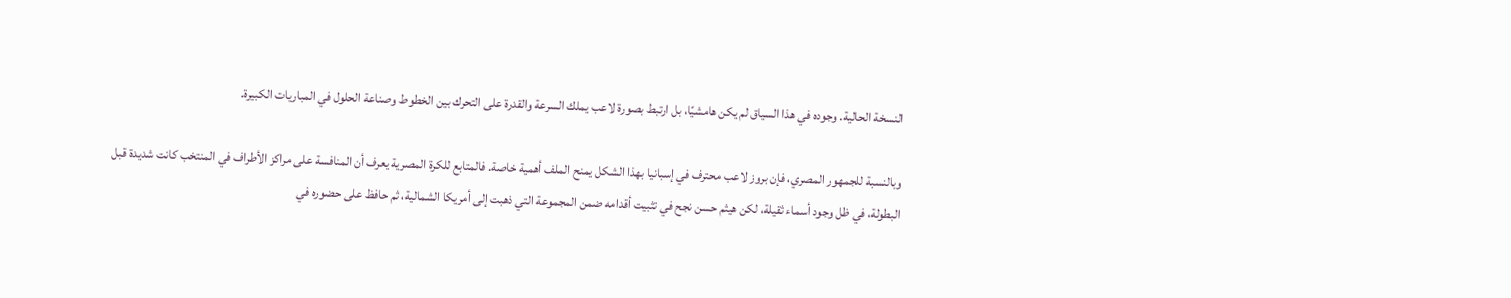النسخة الحالية. وجوده في هذا السياق لم يكن هامشيًا، بل ارتبط بصورة لاعب يملك السرعة والقدرة على التحرك بين الخطوط وصناعة الحلول في المباريات الكبيرة.

وبالنسبة للجمهور المصري، فإن بروز لاعب محترف في إسبانيا بهذا الشكل يمنح الملف أهمية خاصة. فالمتابع للكرة المصرية يعرف أن المنافسة على مراكز الأطراف في المنتخب كانت شديدة قبل البطولة، في ظل وجود أسماء ثقيلة، لكن هيثم حسن نجح في تثبيت أقدامه ضمن المجموعة التي ذهبت إلى أمريكا الشمالية، ثم حافظ على حضوره في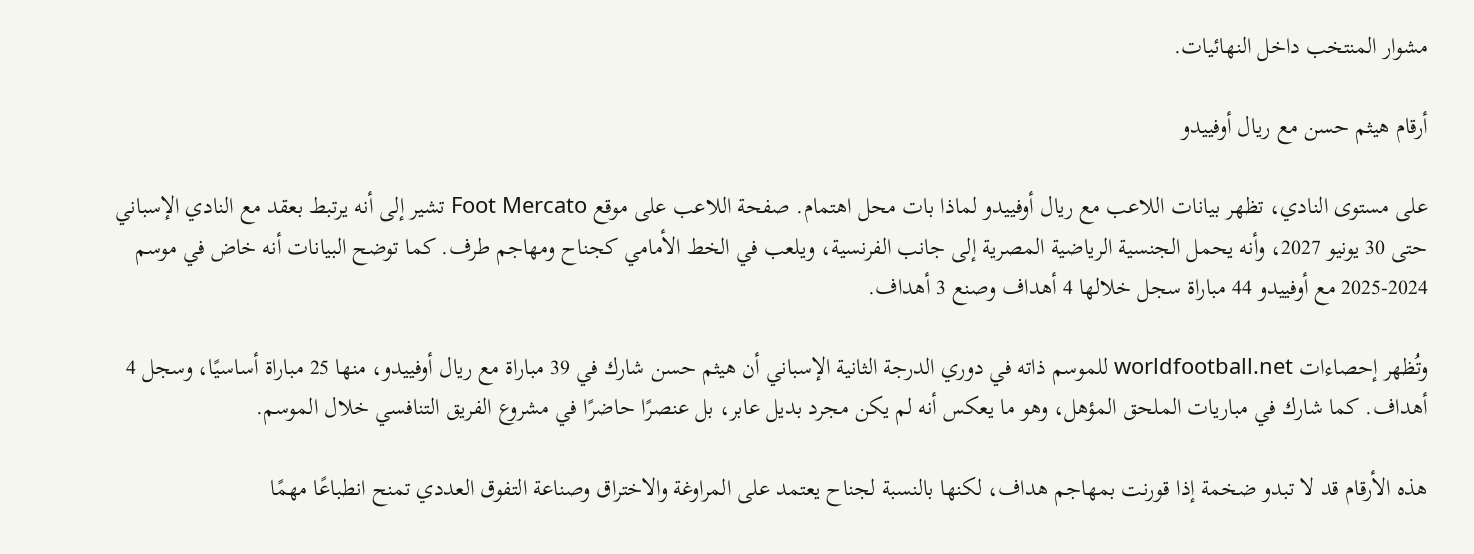مشوار المنتخب داخل النهائيات.

أرقام هيثم حسن مع ريال أوفييدو

على مستوى النادي، تظهر بيانات اللاعب مع ريال أوفييدو لماذا بات محل اهتمام. صفحة اللاعب على موقع Foot Mercato تشير إلى أنه يرتبط بعقد مع النادي الإسباني حتى 30 يونيو 2027، وأنه يحمل الجنسية الرياضية المصرية إلى جانب الفرنسية، ويلعب في الخط الأمامي كجناح ومهاجم طرف. كما توضح البيانات أنه خاض في موسم 2024-2025 مع أوفييدو 44 مباراة سجل خلالها 4 أهداف وصنع 3 أهداف.

وتُظهر إحصاءات worldfootball.net للموسم ذاته في دوري الدرجة الثانية الإسباني أن هيثم حسن شارك في 39 مباراة مع ريال أوفييدو، منها 25 مباراة أساسيًا، وسجل 4 أهداف. كما شارك في مباريات الملحق المؤهل، وهو ما يعكس أنه لم يكن مجرد بديل عابر، بل عنصرًا حاضرًا في مشروع الفريق التنافسي خلال الموسم.

هذه الأرقام قد لا تبدو ضخمة إذا قورنت بمهاجم هداف، لكنها بالنسبة لجناح يعتمد على المراوغة والاختراق وصناعة التفوق العددي تمنح انطباعًا مهمًا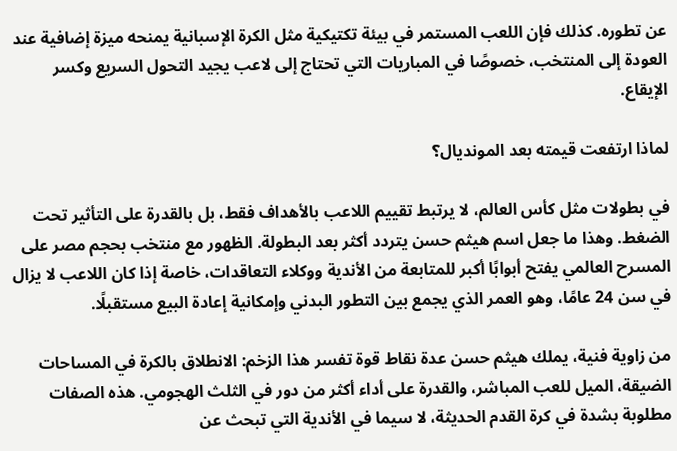عن تطوره. كذلك فإن اللعب المستمر في بيئة تكتيكية مثل الكرة الإسبانية يمنحه ميزة إضافية عند العودة إلى المنتخب، خصوصًا في المباريات التي تحتاج إلى لاعب يجيد التحول السريع وكسر الإيقاع.

لماذا ارتفعت قيمته بعد المونديال؟

في بطولات مثل كأس العالم، لا يرتبط تقييم اللاعب بالأهداف فقط، بل بالقدرة على التأثير تحت الضغط. وهذا ما جعل اسم هيثم حسن يتردد أكثر بعد البطولة. الظهور مع منتخب بحجم مصر على المسرح العالمي يفتح أبوابًا أكبر للمتابعة من الأندية ووكلاء التعاقدات، خاصة إذا كان اللاعب لا يزال في سن 24 عامًا، وهو العمر الذي يجمع بين التطور البدني وإمكانية إعادة البيع مستقبلًا.

من زاوية فنية، يملك هيثم حسن عدة نقاط قوة تفسر هذا الزخم: الانطلاق بالكرة في المساحات الضيقة، الميل للعب المباشر، والقدرة على أداء أكثر من دور في الثلث الهجومي. هذه الصفات مطلوبة بشدة في كرة القدم الحديثة، لا سيما في الأندية التي تبحث عن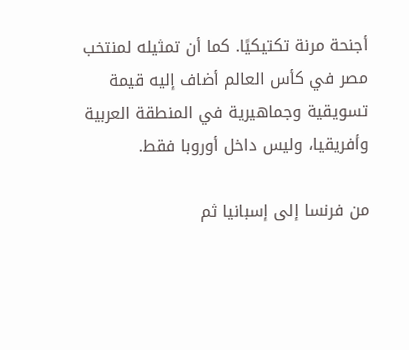أجنحة مرنة تكتيكيًا. كما أن تمثيله لمنتخب مصر في كأس العالم أضاف إليه قيمة تسويقية وجماهيرية في المنطقة العربية وأفريقيا، وليس داخل أوروبا فقط.

من فرنسا إلى إسبانيا ثم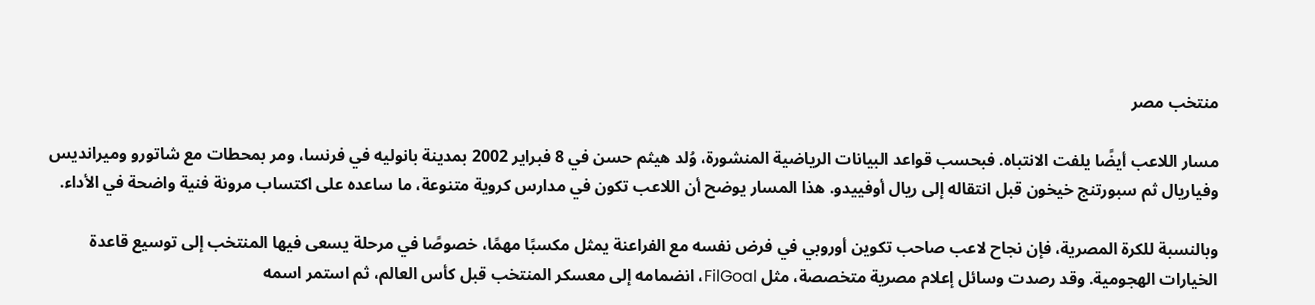منتخب مصر

مسار اللاعب أيضًا يلفت الانتباه. فبحسب قواعد البيانات الرياضية المنشورة، وُلد هيثم حسن في 8 فبراير 2002 بمدينة بانوليه في فرنسا، ومر بمحطات مع شاتورو وميرانديس وفياريال ثم سبورتنج خيخون قبل انتقاله إلى ريال أوفييدو. هذا المسار يوضح أن اللاعب تكون في مدارس كروية متنوعة، ما ساعده على اكتساب مرونة فنية واضحة في الأداء.

وبالنسبة للكرة المصرية، فإن نجاح لاعب صاحب تكوين أوروبي في فرض نفسه مع الفراعنة يمثل مكسبًا مهمًا، خصوصًا في مرحلة يسعى فيها المنتخب إلى توسيع قاعدة الخيارات الهجومية. وقد رصدت وسائل إعلام مصرية متخصصة، مثل FilGoal، انضمامه إلى معسكر المنتخب قبل كأس العالم، ثم استمر اسمه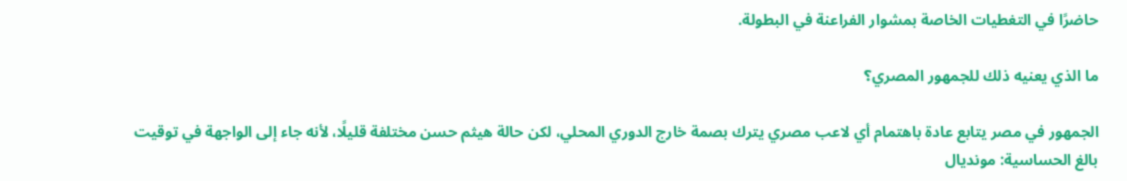حاضرًا في التغطيات الخاصة بمشوار الفراعنة في البطولة.

ما الذي يعنيه ذلك للجمهور المصري؟

الجمهور في مصر يتابع عادة باهتمام أي لاعب مصري يترك بصمة خارج الدوري المحلي، لكن حالة هيثم حسن مختلفة قليلًا، لأنه جاء إلى الواجهة في توقيت بالغ الحساسية: مونديال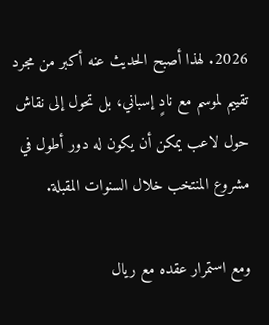2026. لهذا أصبح الحديث عنه أكبر من مجرد تقييم لموسم مع نادٍ إسباني، بل تحول إلى نقاش حول لاعب يمكن أن يكون له دور أطول في مشروع المنتخب خلال السنوات المقبلة.

ومع استمرار عقده مع ريال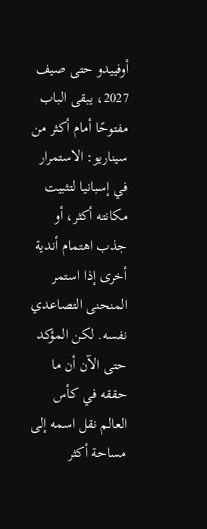أوفييدو حتى صيف 2027، يبقى الباب مفتوحًا أمام أكثر من سيناريو: الاستمرار في إسبانيا لتثبيت مكانته أكثر، أو جذب اهتمام أندية أخرى إذا استمر المنحنى التصاعدي نفسه. لكن المؤكد حتى الآن أن ما حققه في كأس العالم نقل اسمه إلى مساحة أكثر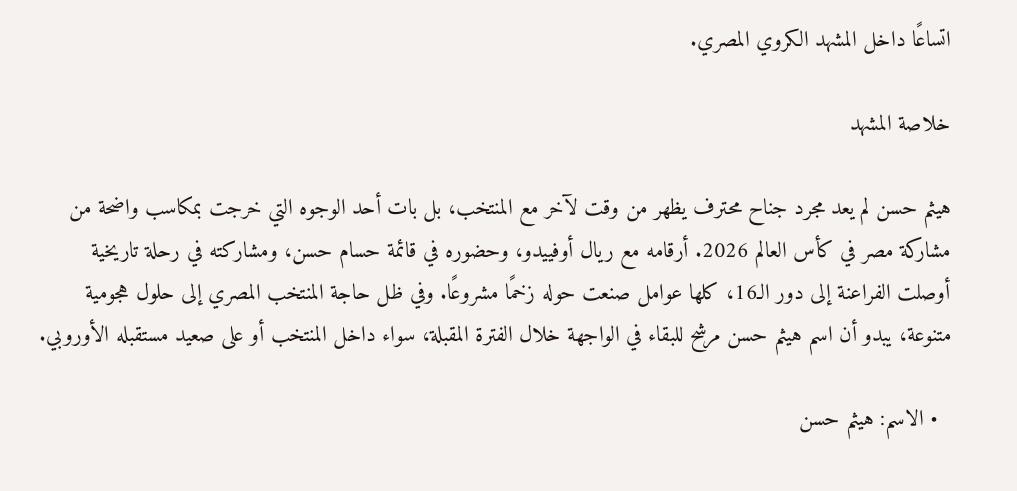اتساعًا داخل المشهد الكروي المصري.

خلاصة المشهد

هيثم حسن لم يعد مجرد جناح محترف يظهر من وقت لآخر مع المنتخب، بل بات أحد الوجوه التي خرجت بمكاسب واضحة من مشاركة مصر في كأس العالم 2026. أرقامه مع ريال أوفييدو، وحضوره في قائمة حسام حسن، ومشاركته في رحلة تاريخية أوصلت الفراعنة إلى دور الـ16، كلها عوامل صنعت حوله زخمًا مشروعًا. وفي ظل حاجة المنتخب المصري إلى حلول هجومية متنوعة، يبدو أن اسم هيثم حسن مرشح للبقاء في الواجهة خلال الفترة المقبلة، سواء داخل المنتخب أو على صعيد مستقبله الأوروبي.

  • الاسم: هيثم حسن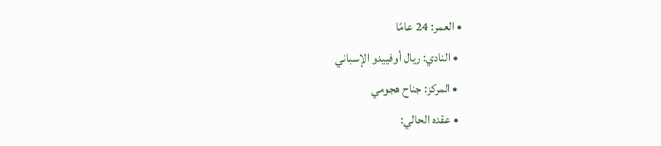• العمر: 24 عامًا
  • النادي: ريال أوفييدو الإسباني
  • المركز: جناح هجومي
  • عقده الحالي: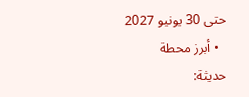حتى 30 يونيو 2027
  • أبرز محطة حديثة: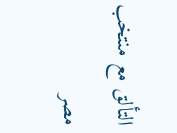التألق مع منتخب مصر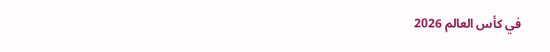في كأس العالم 2026